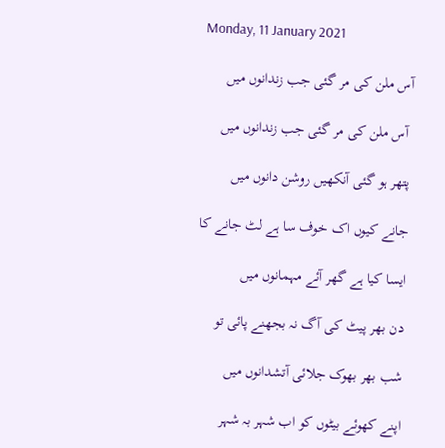Monday, 11 January 2021

آس ملن کی مر گئی جب زندانوں میں

 آس ملن کی مر گئی جب زندانوں میں

پتھر ہو گئی آنکھیں روشن دانوں میں

جانے کیوں اک خوف سا ہے لٹ جانے کا

ایسا کیا ہے گھر آئے مہمانوں میں

دن بھر پیٹ کی آگ نہ بجھنے پائی تو

شب بھر بھوک جلائی آتشدانوں میں

اپنے کھوئے بیٹوں کو اب شہر بہ شہر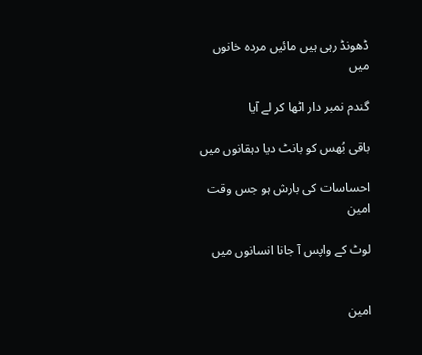ڈھونڈ رہی ہیں مائیں مردہ خانوں میں

گندم نمبر دار اٹھا کر لے آیا

باقی بُھس کو بانٹ دیا دہقانوں میں

احساسات کی بارش ہو جس وقت امین

لوٹ کے واپس آ جانا انسانوں میں


امین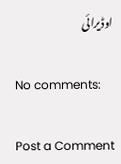اوڈیرائی

No comments:

Post a Comment